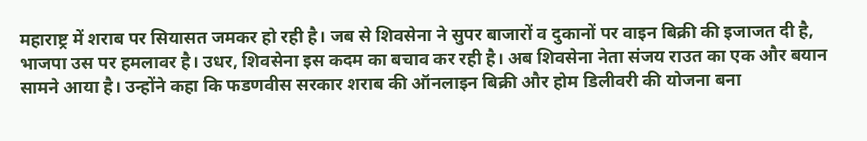महाराष्ट्र में शराब पर सियासत जमकर हो रही है। जब से शिवसेना ने सुपर बाजारों व दुकानों पर वाइन बिक्री की इजाजत दी है, भाजपा उस पर हमलावर है। उधर, शिवसेना इस कदम का बचाव कर रही है। अब शिवसेना नेता संजय राउत का एक और बयान सामने आया है। उन्होंने कहा कि फडणवीस सरकार शराब की ऑनलाइन बिक्री और होम डिलीवरी की योजना बना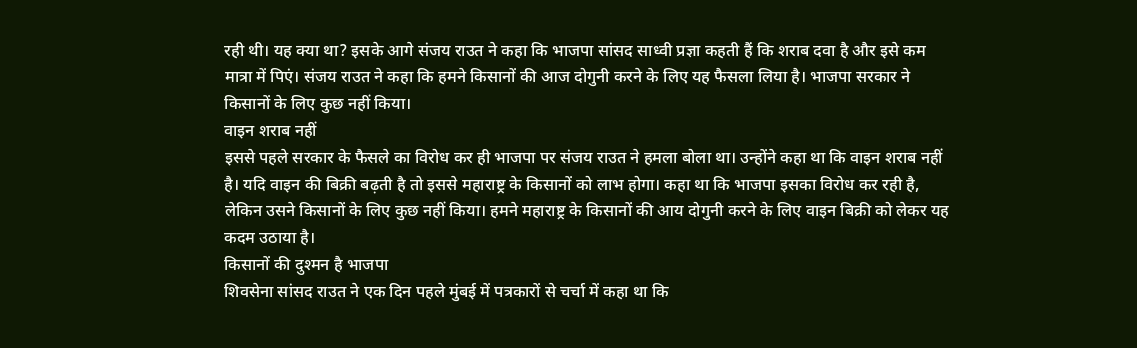रही थी। यह क्या था? इसके आगे संजय राउत ने कहा कि भाजपा सांसद साध्वी प्रज्ञा कहती हैं कि शराब दवा है और इसे कम मात्रा में पिएं। संजय राउत ने कहा कि हमने किसानों की आज दोगुनी करने के लिए यह फैसला लिया है। भाजपा सरकार ने किसानों के लिए कुछ नहीं किया।
वाइन शराब नहीं
इससे पहले सरकार के फैसले का विरोध कर ही भाजपा पर संजय राउत ने हमला बोला था। उन्होंने कहा था कि वाइन शराब नहीं है। यदि वाइन की बिक्री बढ़ती है तो इससे महाराष्ट्र के किसानों को लाभ होगा। कहा था कि भाजपा इसका विरोध कर रही है, लेकिन उसने किसानों के लिए कुछ नहीं किया। हमने महाराष्ट्र के किसानों की आय दोगुनी करने के लिए वाइन बिक्री को लेकर यह कदम उठाया है।
किसानों की दुश्मन है भाजपा
शिवसेना सांसद राउत ने एक दिन पहले मुंबई में पत्रकारों से चर्चा में कहा था कि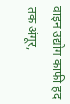वाइन उद्योग काफी हद तक अंगूर,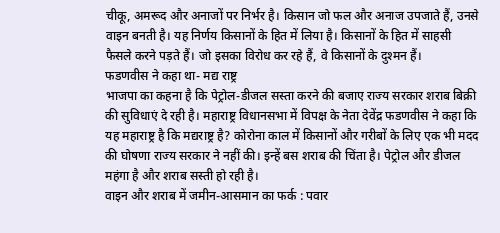चीकू, अमरूद और अनाजों पर निर्भर है। किसान जो फल और अनाज उपजाते हैं, उनसे वाइन बनती है। यह निर्णय किसानों के हित में लिया है। किसानों के हित में साहसी फैसले करने पड़ते हैं। जो इसका विरोध कर रहे हैं, वे किसानों के दुश्मन हैं।
फडणवीस ने कहा था- मद्य राष्ट्र
भाजपा का कहना है कि पेट्रोल-डीजल सस्ता करने की बजाए राज्य सरकार शराब बिक्री की सुविधाएं दे रही है। महाराष्ट्र विधानसभा में विपक्ष के नेता देवेंद्र फडणवीस ने कहा कि यह महाराष्ट्र है कि मद्यराष्ट्र है? कोरोना काल में किसानों और गरीबों के लिए एक भी मदद की घोषणा राज्य सरकार ने नहीं की। इन्हें बस शराब की चिंता है। पेट्रोल और डीजल महंगा है और शराब सस्ती हो रही है।
वाइन और शराब में जमीन-आसमान का फर्क : पवार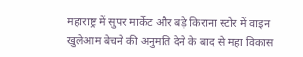महाराष्ट्र में सुपर मार्केट और बड़े किराना स्टोर में वाइन खुलेआम बेचने की अनुमति देने के बाद से महा विकास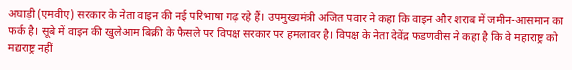अघाड़ी (एमवीए) सरकार के नेता वाइन की नई परिभाषा गढ़ रहे हैं। उपमुख्यमंत्री अजित पवार ने कहा कि वाइन और शराब में जमीन-आसमान का फर्क है। सूबे में वाइन की खुलेआम बिक्री के फैसले पर विपक्ष सरकार पर हमलावर है। विपक्ष के नेता देवेंद्र फडणवीस ने कहा है कि वे महाराष्ट्र को मद्यराष्ट्र नहीं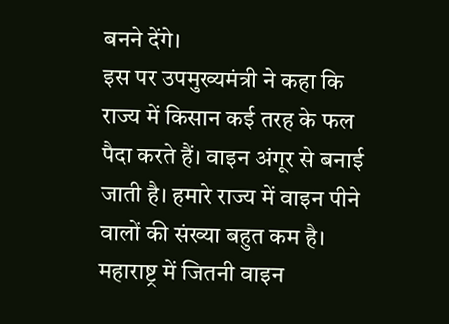बनने देंगे।
इस पर उपमुख्यमंत्री ने कहा कि राज्य में किसान कई तरह के फल पैदा करते हैं। वाइन अंगूर से बनाई जाती है। हमारे राज्य में वाइन पीने वालों की संख्या बहुत कम है। महाराष्ट्र में जितनी वाइन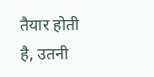तैयार होती है, उतनी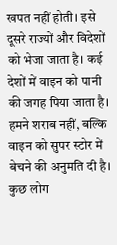खपत नहीं होती। इसे दूसरे राज्यों और विदेशों को भेजा जाता है। कई देशों में वाइन को पानी की जगह पिया जाता है। हमने शराब नहीं, बल्कि वाइन को सुपर स्टोर में बेचने की अनुमति दी है। कुछ लोग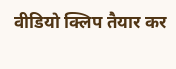वीडियो क्लिप तैयार कर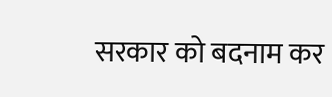सरकार को बदनाम कर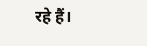रहे हैं।